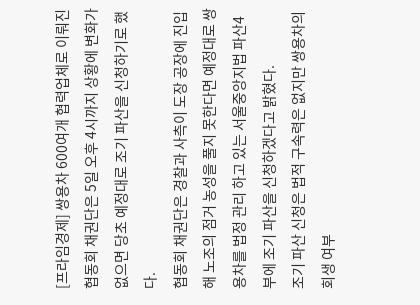[프라임경제] 쌍용차 600여개 협력업체로 이뤄진 협동회 채권단은 5일 오후 4시까지 상황에 변화가 없으면 당초 예정대로 조기 파산을 신청하기로 했다.
협동회 채권단은 경찰과 사측이 도장 공장에 진입해 노조의 점거 농성을 풀지 못한다면 예정대로 쌍용차를 법정 관리 하고 있는 서울중앙지법 파산4부에 조기 파산을 신청하겠다고 밝혔다.
조기 파산 신청은 법적 구속력은 없지만 쌍용차의 회생 여부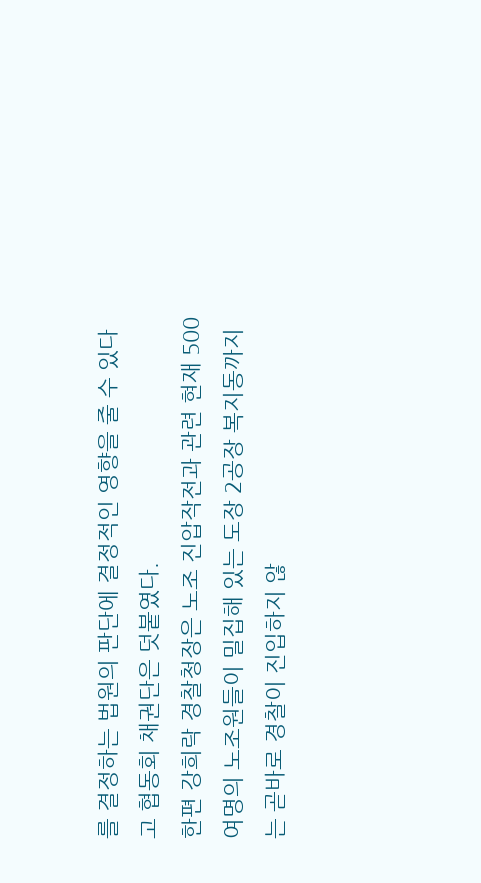를 결정하는 법원의 판단에 결정적인 영향을 줄 수 있다고 협동회 채권단은 덧붙였다.
한편 강희락 경찰청장은 노조 진압작전과 관련 현재 500여명의 노조원들이 밀집해 있는 도장 2공장 복지동까지는 곧바로 경찰이 진입하지 않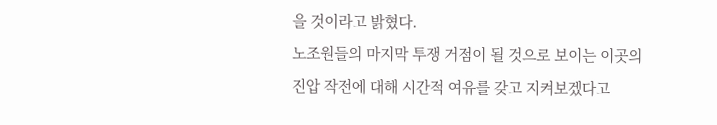을 것이라고 밝혔다.
노조원들의 마지막 투쟁 거점이 될 것으로 보이는 이곳의 진압 작전에 대해 시간적 여유를 갖고 지켜보겠다고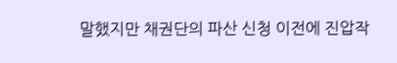말했지만 채권단의 파산 신청 이전에 진압작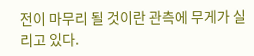전이 마무리 될 것이란 관측에 무게가 실리고 있다.